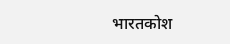भारतकोश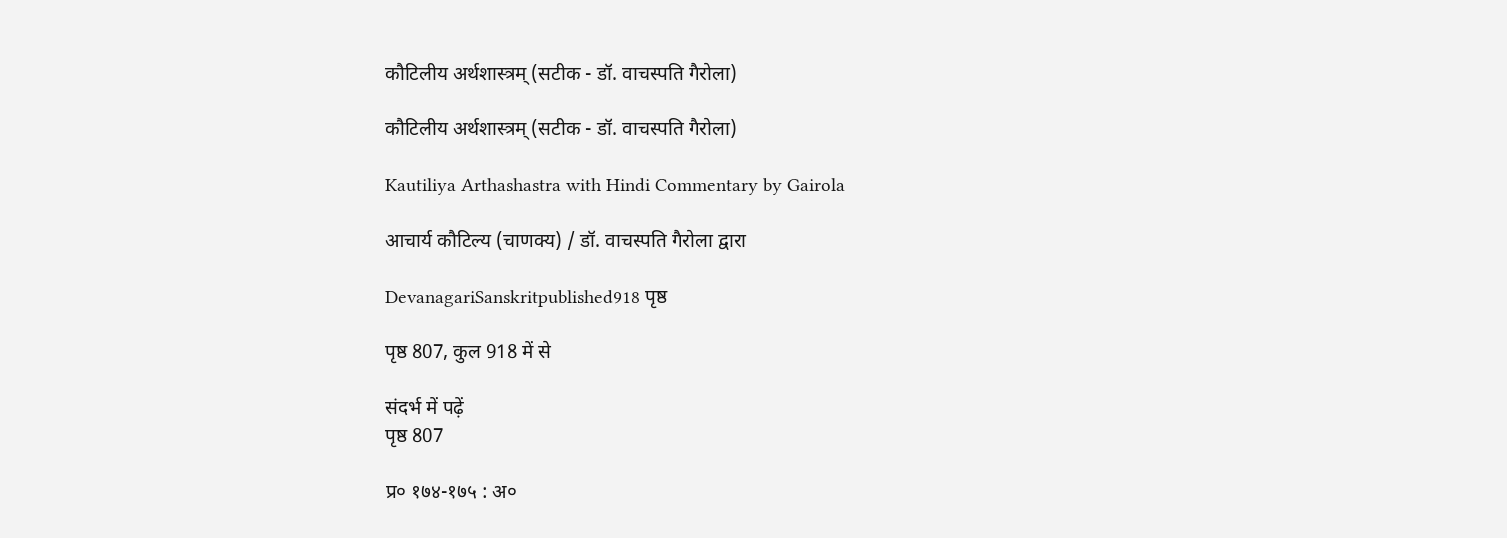कौटिलीय अर्थशास्त्रम् (सटीक - डॉ. वाचस्पति गैरोला)

कौटिलीय अर्थशास्त्रम् (सटीक - डॉ. वाचस्पति गैरोला)

Kautiliya Arthashastra with Hindi Commentary by Gairola

आचार्य कौटिल्य (चाणक्य) / डॉ. वाचस्पति गैरोला द्वारा

DevanagariSanskritpublished918 पृष्ठ

पृष्ठ 807, कुल 918 में से

संदर्भ में पढ़ें
पृष्ठ 807

प्र० १७४-१७५ : अ०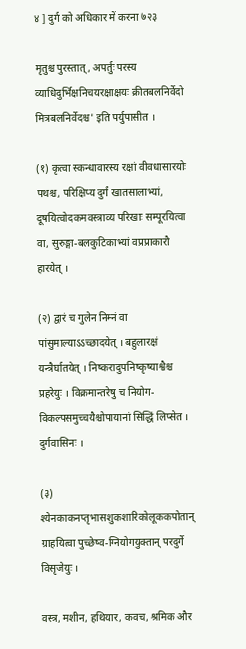४ ] दुर्ग को अधिकार में करना ७२३

मृतुश्च पुरस्तात्, अपर्तुः परस्य व्याधिदुर्भिक्षनिचयरक्षाक्षयः क्रीतबलनिर्वेदो मित्रबलनिर्वेदश्च' इति पर्युपासीत ।

(१) कृत्वा स्कन्धावारस्य रक्षां वीवधासारयोः पथश्च, परिक्षिप्य दुर्गं खातसालाभ्यां, दूषयित्वोदकमवस्त्राव्य परिखाः सम्पूरयित्वा वा, सुरुङ्गा-बलकुटिकाभ्यां वप्रप्राकारौ हारयेत् ।

(२) द्वारं च गुलेन निम्नं वा पांसुमाल्याऽऽच्छादयेत् । बहुलारक्षं यन्त्रैर्घातयेत् । निष्करादुपनिष्कृष्याश्वैश्च प्रहरेयुः । विक्रमान्तरेषु च नियोग-विकल्पसमुच्चयैश्चोपायानां सिद्धिं लिप्सेत । दुर्गवासिनः ।

(३) श्येनकाकनप्तृभासशुकशारिकोलूककपोतान् ग्राहयित्वा पुच्छेष्व-ग्नियोगयुक्तान् परदुर्गे विसृजेयुः ।

वस्त्र, मशीन, हथियार, कवच, श्रमिक और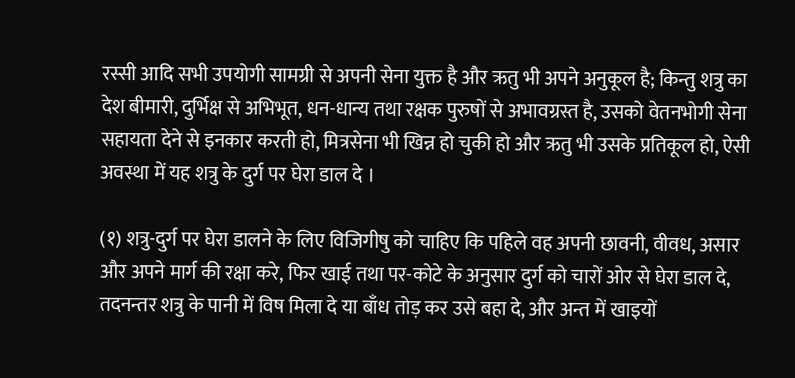रस्सी आदि सभी उपयोगी सामग्री से अपनी सेना युक्त है और ऋतु भी अपने अनुकूल है; किन्तु शत्रु का देश बीमारी, दुर्भिक्ष से अभिभूत, धन-धान्य तथा रक्षक पुरुषों से अभावग्रस्त है, उसको वेतनभोगी सेना सहायता देने से इनकार करती हो, मित्रसेना भी खिन्न हो चुकी हो और ऋतु भी उसके प्रतिकूल हो, ऐसी अवस्था में यह शत्रु के दुर्ग पर घेरा डाल दे ।

(१) शत्रु-दुर्ग पर घेरा डालने के लिए विजिगीषु को चाहिए कि पहिले वह अपनी छावनी, वीवध, असार और अपने मार्ग की रक्षा करे, फिर खाई तथा पर-कोटे के अनुसार दुर्ग को चारों ओर से घेरा डाल दे, तदनन्तर शत्रु के पानी में विष मिला दे या बाँध तोड़ कर उसे बहा दे, और अन्त में खाइयों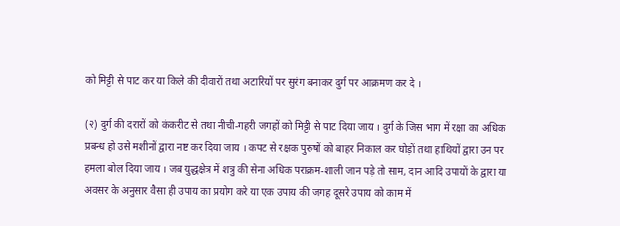को मिट्टी से पाट कर या किले की दीवारों तथा अटारियों पर सुरंग बनाकर दुर्ग पर आक्रमण कर दे ।

(२) दुर्ग की दरारों को कंकरीट से तथा नीची-गहरी जगहों को मिट्टी से पाट दिया जाय । दुर्ग के जिस भाग में रक्षा का अधिक प्रबन्ध हो उसे मशीनों द्वारा नष्ट कर दिया जाय । कपट से रक्षक पुरुषों को बाहर निकाल कर घोड़ों तथा हाथियों द्वारा उन पर हमला बोल दिया जाय । जब युद्धक्षेत्र में शत्रु की सेना अधिक पराक्रम-शाली जान पड़े तो साम, दान आदि उपायों के द्वारा या अवसर के अनुसार वैसा ही उपाय का प्रयोग करे या एक उपाय की जगह दूसरे उपाय को काम में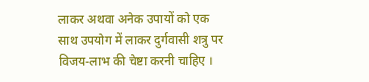लाकर अथवा अनेक उपायों को एक साथ उपयोग में लाकर दुर्गवासी शत्रु पर विजय-लाभ की चेष्टा करनी चाहिए ।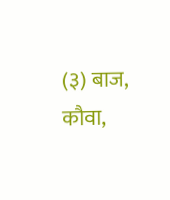(३) बाज, कौवा,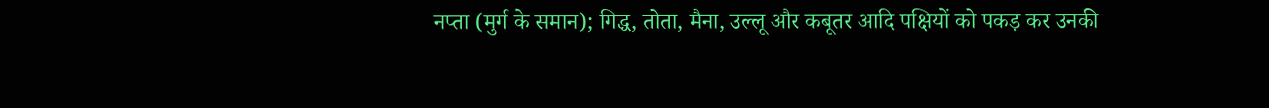नप्ता (मुर्ग के समान); गिद्ध, तोता, मैना, उल्लू और कबूतर आदि पक्षियों को पकड़ कर उनकी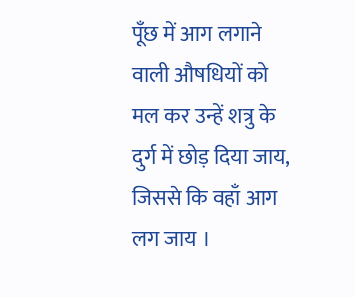पूँछ में आग लगाने वाली औषधियों को मल कर उन्हें शत्रु के दुर्ग में छोड़ दिया जाय, जिससे कि वहाँ आग लग जाय ।